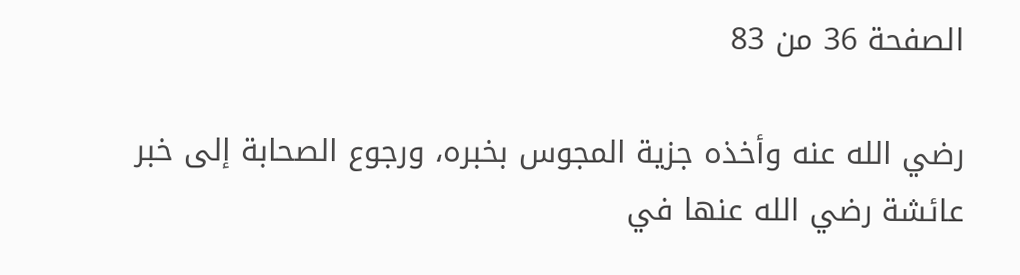الصفحة 36 من 83

رضي الله عنه وأخذه جزية المجوس بخبره، ورجوع الصحابة إلى خبر عائشة رضي الله عنها في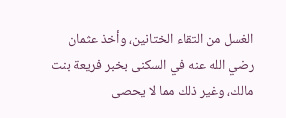الغسل من التقاء الختانين، وأخذ عثمان رضي الله عنه في السكنى بخبر فريعة بنت مالك، وغير ذلك مما لا يحصى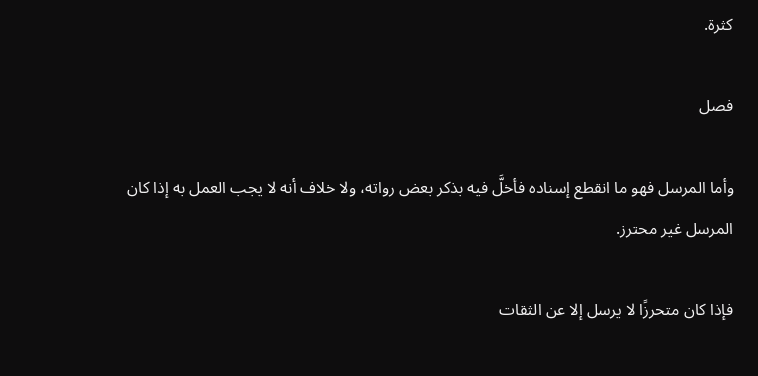كثرة.

فصل

وأما المرسل فهو ما انقطع إسناده فأخلَّ فيه بذكر بعض رواته، ولا خلاف أنه لا يجب العمل به إذا كان المرسل غير محترز.

فإذا كان متحرزًا لا يرسل إلا عن الثقات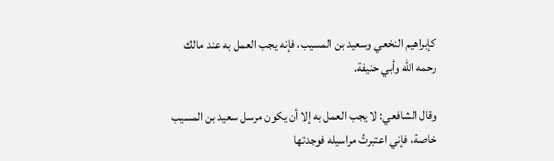كإبراهيم النخعي وسعيد بن المسيب، فإنه يجب العمل به عند مالك رحمه الله وأبي حنيفة.

وقال الشافعي: لا يجب العمل به إلا أن يكون مرسل سعيد بن المسيب خاصة، فإني اعتبرتُ مراسيله فوجدتها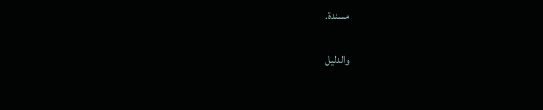مسندة.

والدليل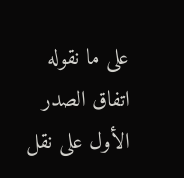على ما نقوله اتفاق الصدر الأول على نقل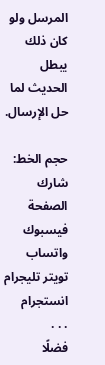المرسل ولو كان ذلك يبطل الحديث لما حل الإرسال.

حجم الخط:
شارك الصفحة
فيسبوك واتساب تويتر تليجرام انستجرام
. . .
فضلًا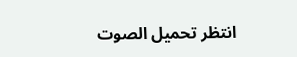انتظر تحميل الصوت